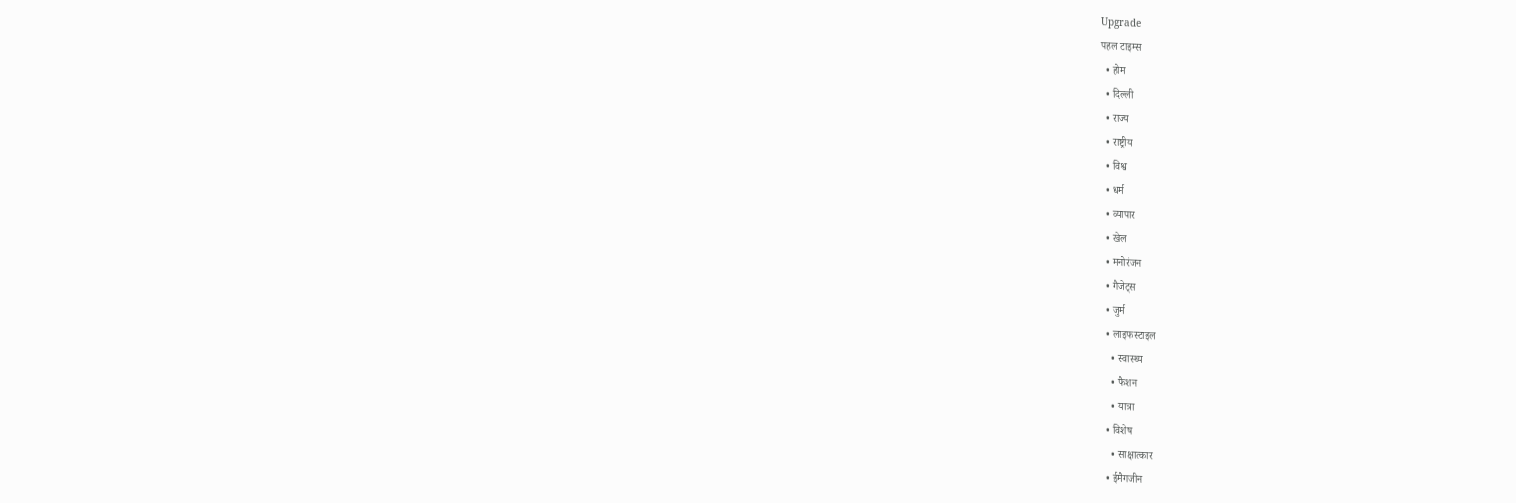Upgrade
पहल टाइम्स
  • होम
  • दिल्ली
  • राज्य
  • राष्ट्रीय
  • विश्व
  • धर्म
  • व्यापार
  • खेल
  • मनोरंजन
  • गैजेट्स
  • जुर्म
  • लाइफस्टाइल
    • स्वास्थ्य
    • फैशन
    • यात्रा
  • विशेष
    • साक्षात्कार
  • ईमैगजीन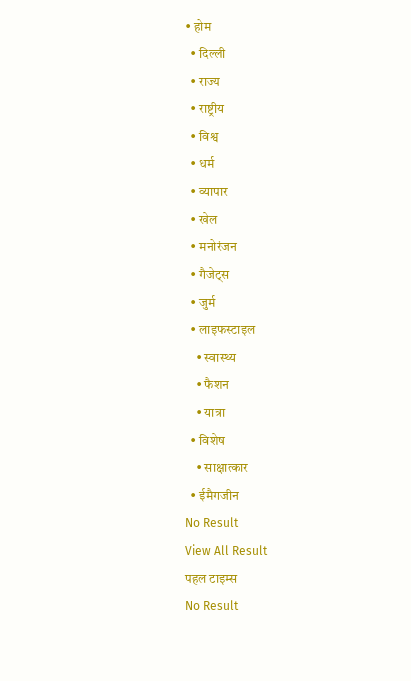• होम
  • दिल्ली
  • राज्य
  • राष्ट्रीय
  • विश्व
  • धर्म
  • व्यापार
  • खेल
  • मनोरंजन
  • गैजेट्स
  • जुर्म
  • लाइफस्टाइल
    • स्वास्थ्य
    • फैशन
    • यात्रा
  • विशेष
    • साक्षात्कार
  • ईमैगजीन
No Result
View All Result
पहल टाइम्स
No Result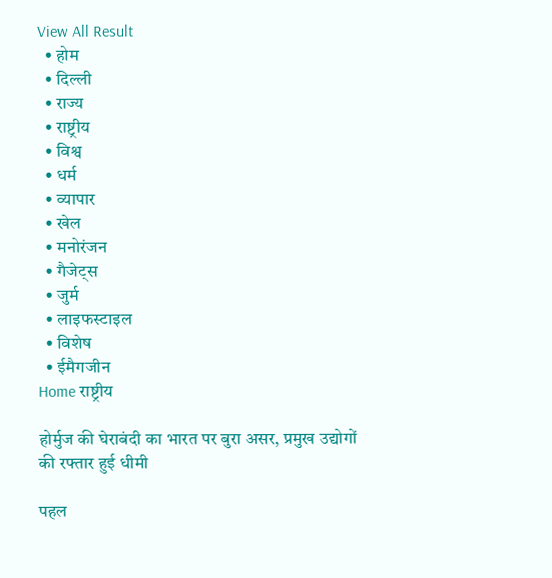View All Result
  • होम
  • दिल्ली
  • राज्य
  • राष्ट्रीय
  • विश्व
  • धर्म
  • व्यापार
  • खेल
  • मनोरंजन
  • गैजेट्स
  • जुर्म
  • लाइफस्टाइल
  • विशेष
  • ईमैगजीन
Home राष्ट्रीय

होर्मुज की घेराबंदी का भारत पर बुरा असर, प्रमुख उद्योगों की रफ्तार हुई धीमी

पहल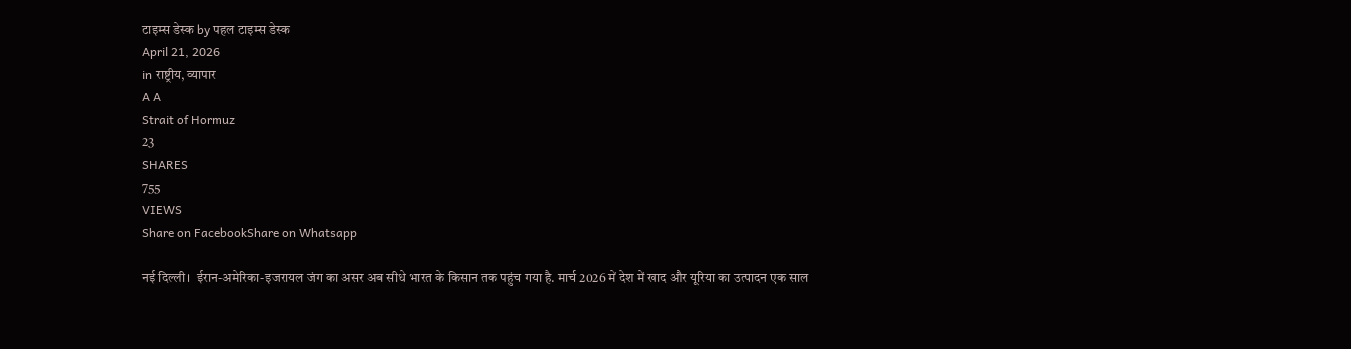टाइम्स डेस्क by पहल टाइम्स डेस्क
April 21, 2026
in राष्ट्रीय, व्यापार
A A
Strait of Hormuz
23
SHARES
755
VIEWS
Share on FacebookShare on Whatsapp

नई दिल्ली।  ईरान-अमेरिका-इजरायल जंग का असर अब सीधे भारत के किसान तक पहुंच गया है. मार्च 2026 में देश में खाद और यूरिया का उत्पादन एक साल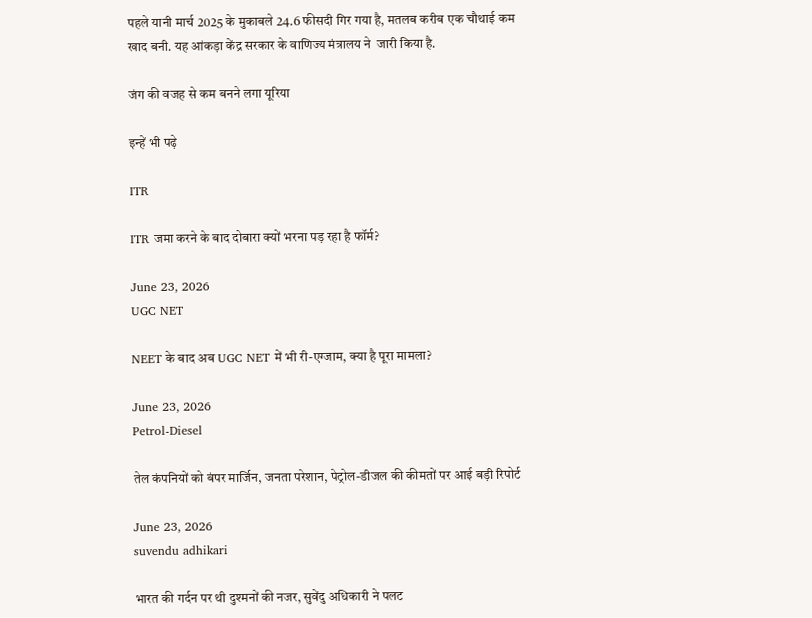पहले यानी मार्च 2025 के मुकाबले 24.6 फीसदी गिर गया है, मतलब करीब एक चौथाई कम खाद बनी. यह आंकड़ा केंद्र सरकार के वाणिज्य मंत्रालय ने  जारी किया है.

जंग की वजह से कम बनने लगा यूरिया

इन्हें भी पढ़े

ITR

ITR जमा करने के बाद दोबारा क्यों भरना पड़ रहा है फॉर्म?

June 23, 2026
UGC NET

NEET के बाद अब UGC NET में भी री-एग्जाम, क्या है पूरा मामला?

June 23, 2026
Petrol-Diesel

तेल कंपनियों को बंपर मार्जिन, जनता परेशान, पेट्रोल-डीजल की कीमतों पर आई बड़ी रिपोर्ट

June 23, 2026
suvendu adhikari

भारत की गर्दन पर थी दुश्मनों की नजर, सुवेंदु अध‍िकारी ने पलट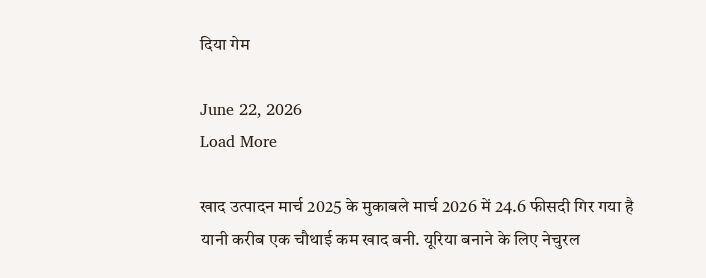द‍िया गेम

June 22, 2026
Load More

खाद उत्पादन मार्च 2025 के मुकाबले मार्च 2026 में 24.6 फीसदी गिर गया है यानी करीब एक चौथाई कम खाद बनी. यूरिया बनाने के लिए नेचुरल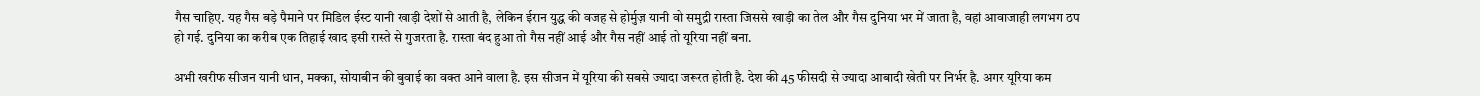गैस चाहिए. यह गैस बड़े पैमाने पर मिडिल ईस्ट यानी खाड़ी देशों से आती है, लेकिन ईरान युद्ध की वजह से होर्मुज़ यानी वो समुद्री रास्ता जिससे खाड़ी का तेल और गैस दुनिया भर में जाता है, वहां आवाजाही लगभग ठप हो गई. दुनिया का करीब एक तिहाई खाद इसी रास्ते से गुजरता है. रास्ता बंद हुआ तो गैस नहीं आई और गैस नहीं आई तो यूरिया नहीं बना.

अभी खरीफ सीजन यानी धान, मक्का, सोयाबीन की बुवाई का वक्त आने वाला है. इस सीजन में यूरिया की सबसे ज्यादा जरूरत होती है. देश की 45 फीसदी से ज्यादा आबादी खेती पर निर्भर है. अगर यूरिया कम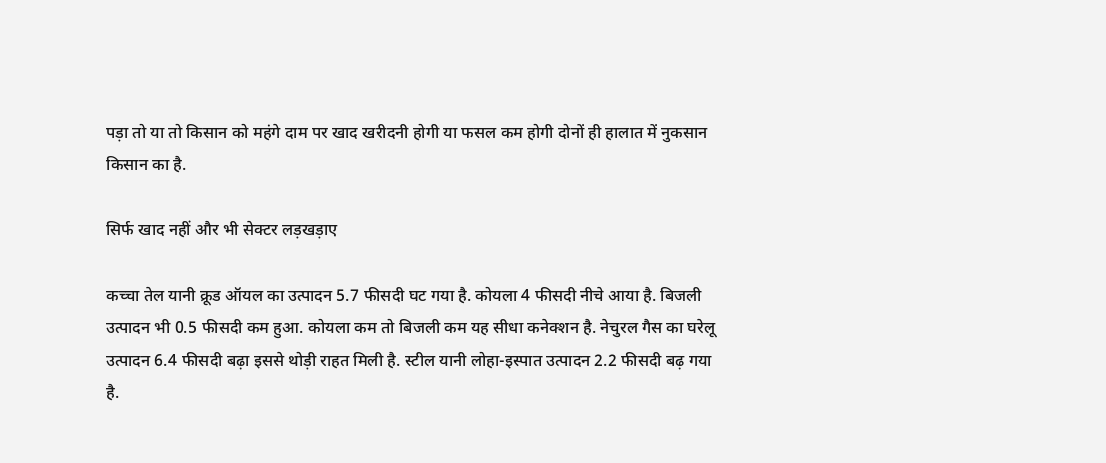पड़ा तो या तो किसान को महंगे दाम पर खाद खरीदनी होगी या फसल कम होगी दोनों ही हालात में नुकसान किसान का है.

सिर्फ खाद नहीं और भी सेक्टर लड़खड़ाए

कच्चा तेल यानी क्रूड ऑयल का उत्पादन 5.7 फीसदी घट गया है. कोयला 4 फीसदी नीचे आया है. बिजली उत्पादन भी 0.5 फीसदी कम हुआ. कोयला कम तो बिजली कम यह सीधा कनेक्शन है. नेचुरल गैस का घरेलू उत्पादन 6.4 फीसदी बढ़ा इससे थोड़ी राहत मिली है. स्टील यानी लोहा-इस्पात उत्पादन 2.2 फीसदी बढ़ गया है.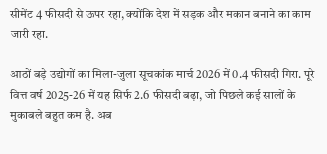सीमेंट 4 फीसदी से ऊपर रहा, क्योंकि देश में सड़क और मकान बनाने का काम जारी रहा.

आठों बड़े उद्योगों का मिला-जुला सूचकांक मार्च 2026 में 0.4 फीसदी गिरा. पूरे वित्त वर्ष 2025-26 में यह सिर्फ 2.6 फीसदी बढ़ा, जो पिछले कई सालों के मुकाबले बहुत कम है. अब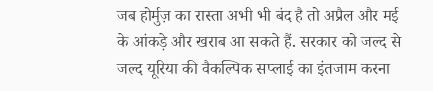जब होर्मुज़ का रास्ता अभी भी बंद है तो अप्रैल और मई के आंकड़े और खराब आ सकते हैं. सरकार को जल्द से जल्द यूरिया की वैकल्पिक सप्लाई का इंतजाम करना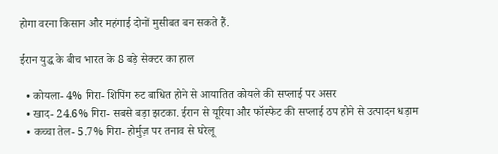होगा वरना किसान और महंगाई दोनों मुसीबत बन सकते हैं.

ईरान युद्ध के बीच भारत के 8 बड़े सेक्टर का हाल

  • कोयला- 4% गिरा- शिपिंग रुट बाधित होने से आयातित कोयले की सप्लाई पर असर
  • खाद- 24.6% गिरा- सबसे बड़ा झटका. ईरान से यूरिया और फॉस्फेट की सप्लाई ठप होने से उत्पादन धड़ाम
  • कच्चा तेल- 5.7% गिरा- होर्मुज़ पर तनाव से घरेलू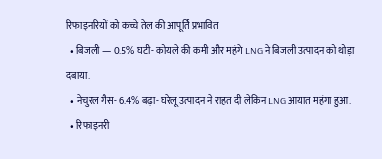रिफाइनरियों को कच्चे तेल की आपूर्ति प्रभावित
  • बिजली — 0.5% घटी- कोयले की कमी और महंगे LNG ने बिजली उत्पादन को थोड़ा दबाया.
  • नेचुरल गैस- 6.4% बढ़ा- घरेलू उत्पादन ने राहत दी लेकिन LNG आयात महंगा हुआ.
  • रिफाइनरी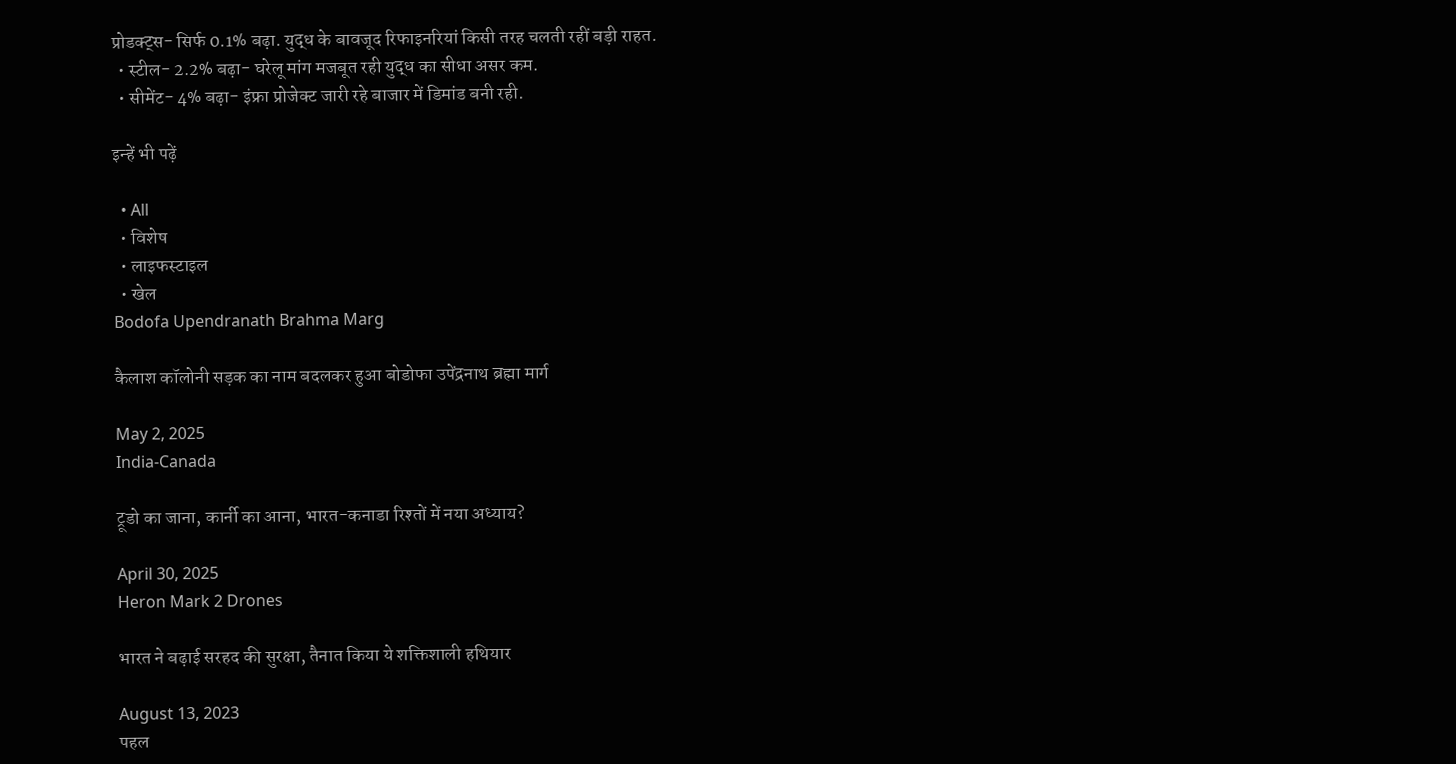प्रोडक्ट्स- सिर्फ 0.1% बढ़ा. युद्ध के बावजूद रिफाइनरियां किसी तरह चलती रहीं बड़ी राहत.
  • स्टील- 2.2% बढ़ा- घरेलू मांग मजबूत रही युद्ध का सीधा असर कम.
  • सीमेंट- 4% बढ़ा- इंफ्रा प्रोजेक्ट जारी रहे बाजार में डिमांड बनी रही.

इन्हें भी पढ़ें

  • All
  • विशेष
  • लाइफस्टाइल
  • खेल
Bodofa Upendranath Brahma Marg

कैलाश कॉलोनी सड़क का नाम बदलकर हुआ बोडोफा उपेंद्रनाथ ब्रह्मा मार्ग

May 2, 2025
India-Canada

ट्रूडो का जाना, कार्नी का आना, भारत-कनाडा रिश्तों में नया अध्याय?

April 30, 2025
Heron Mark 2 Drones

भारत ने बढ़ाई सरहद की सुरक्षा, तैनात किया ये शक्तिशाली हथियार

August 13, 2023
पहल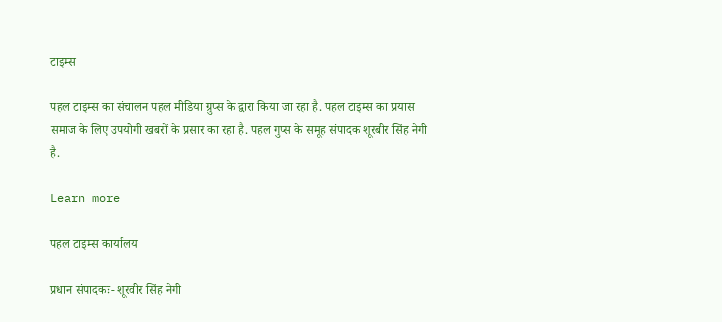टाइम्स

पहल टाइम्स का संचालन पहल मीडिया ग्रुप्स के द्वारा किया जा रहा है. पहल टाइम्स का प्रयास समाज के लिए उपयोगी खबरों के प्रसार का रहा है. पहल गुप्स के समूह संपादक शूरबीर सिंह नेगी है.

Learn more

पहल टाइम्स कार्यालय

प्रधान संपादकः- शूरवीर सिंह नेगी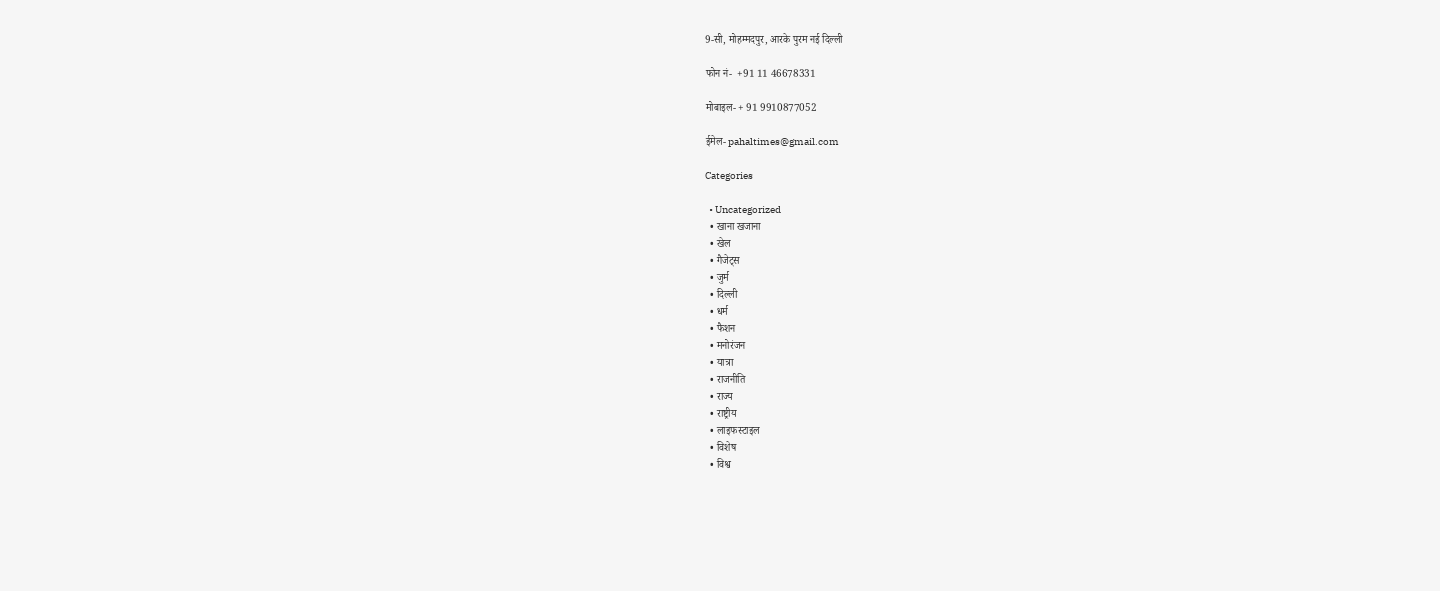9-सी, मोहम्मदपुर, आरके पुरम नई दिल्ली

फोन नं-  +91 11 46678331

मोबाइल- + 91 9910877052

ईमेल- pahaltimes@gmail.com

Categories

  • Uncategorized
  • खाना खजाना
  • खेल
  • गैजेट्स
  • जुर्म
  • दिल्ली
  • धर्म
  • फैशन
  • मनोरंजन
  • यात्रा
  • राजनीति
  • राज्य
  • राष्ट्रीय
  • लाइफस्टाइल
  • विशेष
  • विश्व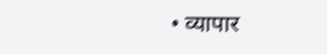• व्यापार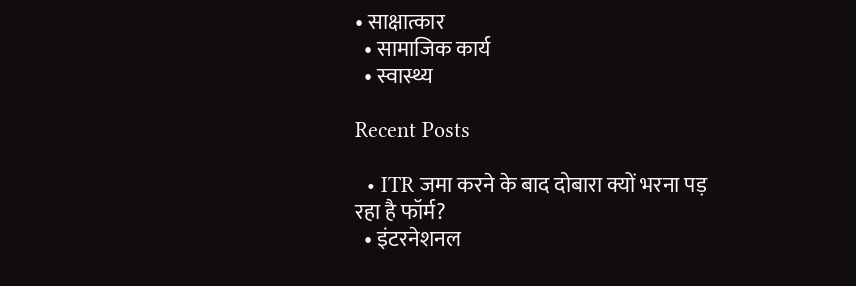• साक्षात्कार
  • सामाजिक कार्य
  • स्वास्थ्य

Recent Posts

  • ITR जमा करने के बाद दोबारा क्यों भरना पड़ रहा है फॉर्म?
  • इंटरनेशनल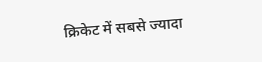क्रिकेट में सबसे ज्यादा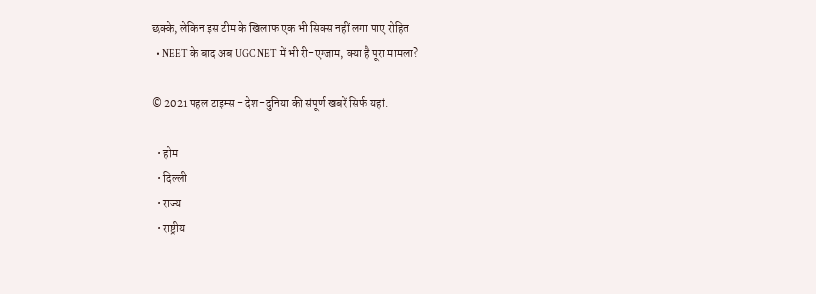छक्के, लेकिन इस टीम के खिलाफ एक भी सिक्स नहीं लगा पाए रोहित
  • NEET के बाद अब UGC NET में भी री-एग्जाम, क्या है पूरा मामला?

© 2021 पहल टाइम्स - देश-दुनिया की संपूर्ण खबरें सिर्फ यहां.

  • होम
  • दिल्ली
  • राज्य
  • राष्ट्रीय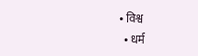• विश्व
  • धर्म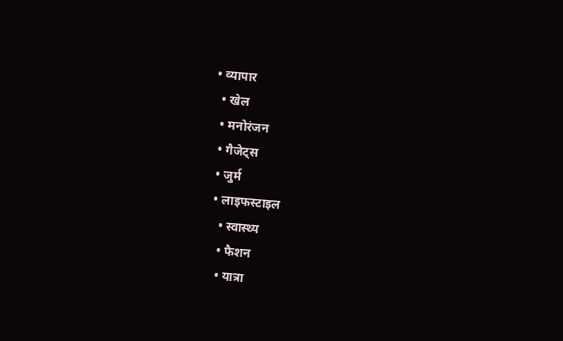• व्यापार
  • खेल
  • मनोरंजन
  • गैजेट्स
  • जुर्म
  • लाइफस्टाइल
    • स्वास्थ्य
    • फैशन
    • यात्रा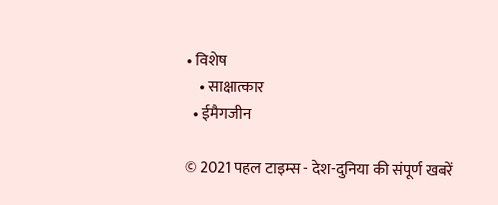• विशेष
    • साक्षात्कार
  • ईमैगजीन

© 2021 पहल टाइम्स - देश-दुनिया की संपूर्ण खबरें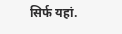सिर्फ यहां.